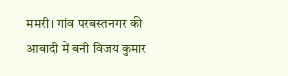ममरी। गांव परबस्तनगर की आबादी में बनी विजय कुमार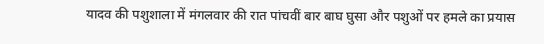यादव की पशुशाला में मंगलवार की रात पांचवीं बार बाघ घुसा और पशुओं पर हमले का प्रयास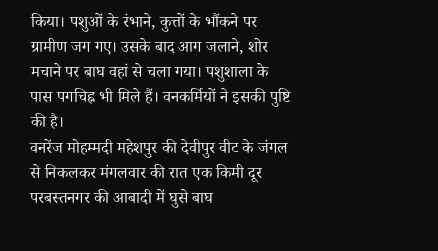किया। पशुओं के रंभाने, कुत्तों के भौंकने पर ग्रामीण जग गए। उसके बाद आग जलाने, शोर मचाने पर बाघ वहां से चला गया। पशुशाला के पास पगचिह्न भी मिले हैं। वनकर्मियों ने इसकी पुष्टि की है।
वनरेंज मोहम्मदी महेशपुर की देवीपुर वीट के जंगल से निकलकर मंगलवार की रात एक किमी दूर परबस्तनगर की आबादी में घुसे बाघ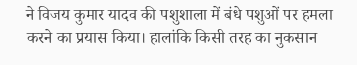ने विजय कुमार यादव की पशुशाला में बंधे पशुओं पर हमला करने का प्रयास किया। हालांकि किसी तरह का नुकसान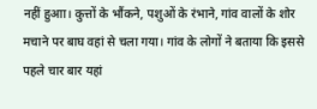नहीं हुआा। कुत्तों के भौंकने, पशुओं के रंभाने, गांव वालों के शोर मचाने पर बाघ वहां से चला गया। गांव के लोगों ने बताया कि इससे पहले चार बार यहां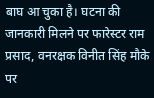बाघ आ चुका है। घटना की जानकारी मिलने पर फारेस्टर राम प्रसाद, वनरक्षक विनीत सिंह मौके पर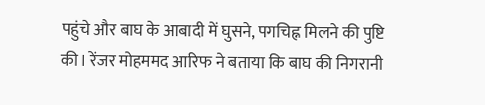पहुंचे और बाघ के आबादी में घुसने, पगचिह्न मिलने की पुष्टि की। रेंजर मोहममद आरिफ ने बताया कि बाघ की निगरानी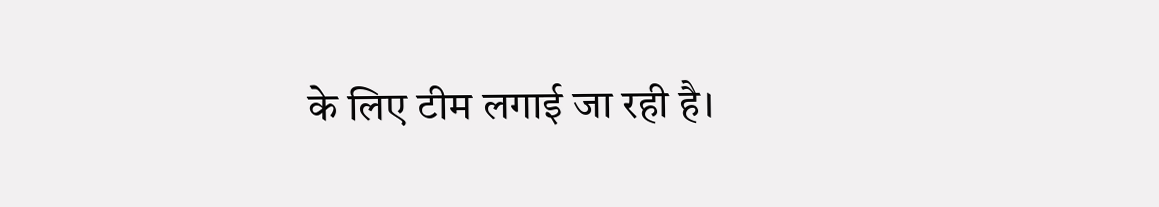के लिए टीम लगाई जा रही है।